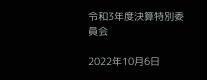令和3年度決算特別委員会

2022年10月6日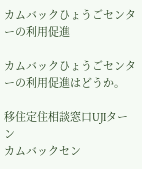カムバックひょうごセンターの利用促進

カムバックひょうごセンターの利用促進はどうか。

移住定住相談窓口UJIターン
カムバックセン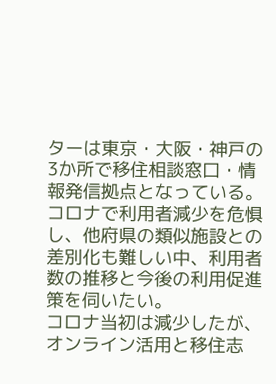ターは東京・大阪・神戸の3か所で移住相談窓口・情報発信拠点となっている。
コロナで利用者減少を危惧し、他府県の類似施設との差別化も難しい中、利用者数の推移と今後の利用促進策を伺いたい。
コロナ当初は減少したが、オンライン活用と移住志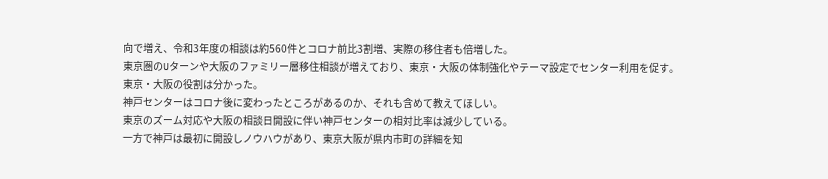向で増え、令和3年度の相談は約560件とコロナ前比3割増、実際の移住者も倍増した。
東京圏のUターンや大阪のファミリー層移住相談が増えており、東京・大阪の体制強化やテーマ設定でセンター利用を促す。
東京・大阪の役割は分かった。
神戸センターはコロナ後に変わったところがあるのか、それも含めて教えてほしい。
東京のズーム対応や大阪の相談日開設に伴い神戸センターの相対比率は減少している。
一方で神戸は最初に開設しノウハウがあり、東京大阪が県内市町の詳細を知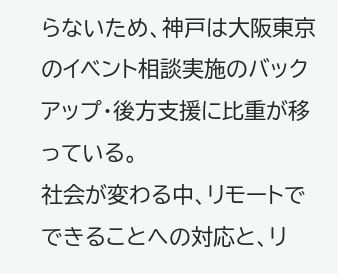らないため、神戸は大阪東京のイベント相談実施のバックアップ・後方支援に比重が移っている。
社会が変わる中、リモートでできることへの対応と、リ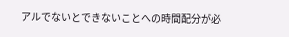アルでないとできないことへの時間配分が必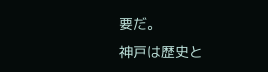要だ。
神戸は歴史と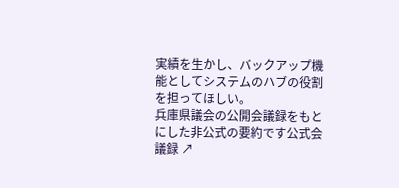実績を生かし、バックアップ機能としてシステムのハブの役割を担ってほしい。
兵庫県議会の公開会議録をもとにした非公式の要約です公式会議録 ↗